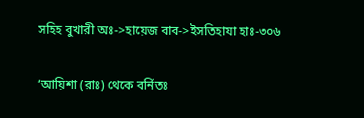সহিহ বুখারী অঃ->হায়েজ বাব->ইসতিহাযা হাঃ-৩০৬

‘আয়িশা (রাঃ) থেকে বর্নিতঃ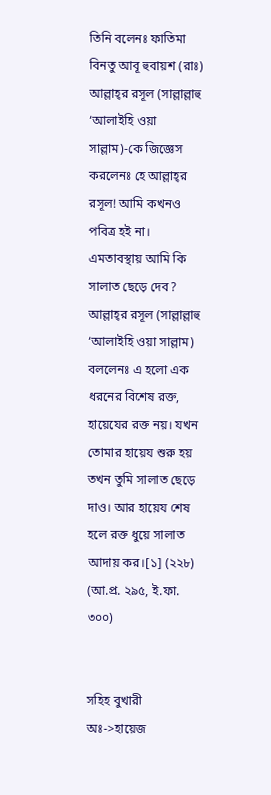তিনি বলেনঃ ফাতিমা বিনতু আবূ হুবায়শ (রাঃ) আল্লাহ্‌র রসূল (সাল্লাল্লাহু ‘আলাইহি ওয়া সাল্লাম)-কে জিজ্ঞেস করলেনঃ হে আল্লাহ্‌র রসূল! আমি কখনও পবিত্র হই না। এমতাবস্থায় আমি কি সালাত ছেড়ে দেব? আল্লাহ্‌র রসূল (সাল্লাল্লাহু ‘আলাইহি ওয়া সাল্লাম) বললেনঃ এ হলো এক ধরনের বিশেষ রক্ত, হায়েযের রক্ত নয়। যখন তোমার হায়েয শুরু হয় তখন তুমি সালাত ছেড়ে দাও। আর হায়েয শেষ হলে রক্ত ধুয়ে সালাত আদায় কর।[১] (২২৮) (আ.প্র. ২৯৫, ই.ফা. ৩০০)


সহিহ বুখারী অঃ->হায়েজ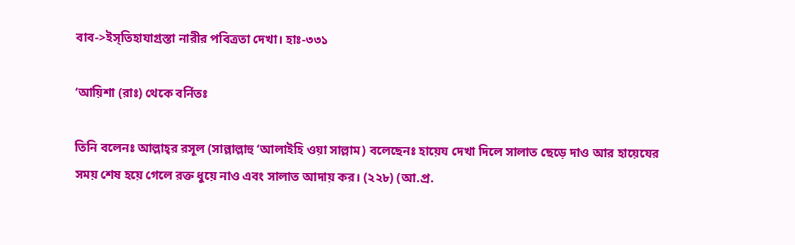বাব->ইস্‌তিহাযাগ্রস্তা নারীর পবিত্রতা দেখা। হাঃ-৩৩১

‘আয়িশা (রাঃ) থেকে বর্নিতঃ

তিনি বলেনঃ আল্লাহ্‌র রসূল (সাল্লাল্লাহু ‘আলাইহি ওয়া সাল্লাম) বলেছেনঃ হায়েয দেখা দিলে সালাত ছেড়ে দাও আর হায়েযের সময় শেষ হয়ে গেলে রক্ত ধুয়ে নাও এবং সালাত আদায় কর। (২২৮) (আ.প্র.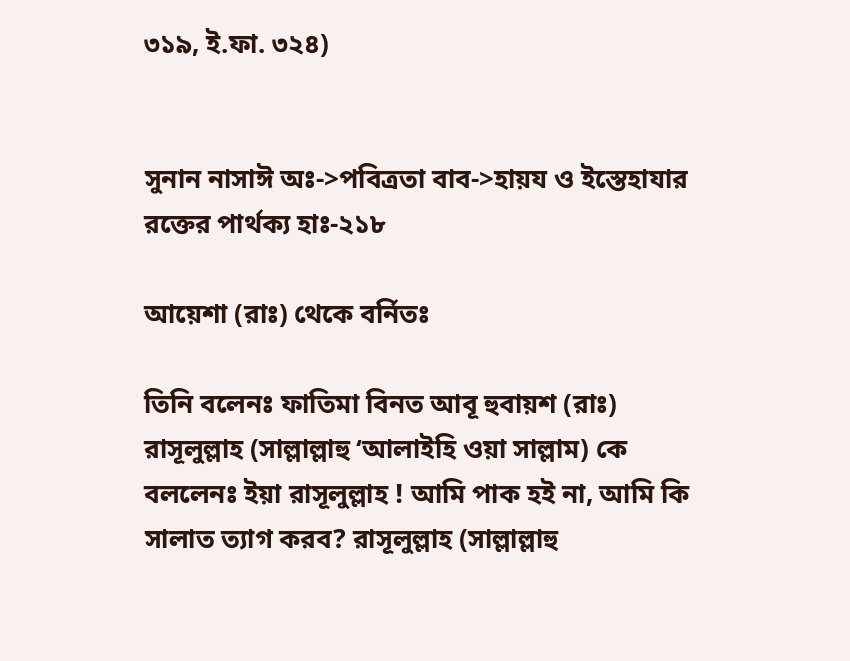৩১৯, ই.ফা. ৩২৪)


সুনান নাসাঈ অঃ->পবিত্রতা বাব->হায়য ও ইস্তেহাযার রক্তের পার্থক্য হাঃ-২১৮

আয়েশা (রাঃ) থেকে বর্নিতঃ

তিনি বলেনঃ ফাতিমা বিনত আবূ হুবায়শ (রাঃ) রাসূলুল্লাহ (সাল্লাল্লাহু ‘আলাইহি ওয়া সাল্লাম) কে বললেনঃ ইয়া রাসূলুল্লাহ ! আমি পাক হই না, আমি কি সালাত ত্যাগ করব? রাসূলুল্লাহ (সাল্লাল্লাহু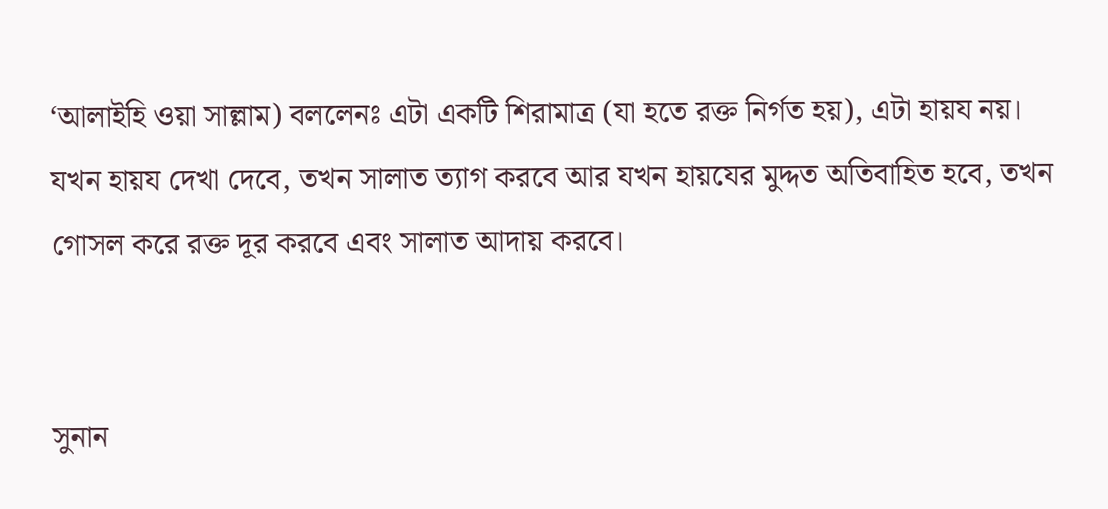‘আলাইহি ওয়া সাল্লাম) বললেনঃ এটা একটি শিরামাত্র (যা হতে রক্ত নির্গত হয়), এটা হায়য নয়। যখন হায়য দেখা দেবে, তখন সালাত ত্যাগ করবে আর যখন হায়যের মুদ্দত অতিবাহিত হবে, তখন গোসল করে রক্ত দূর করবে এবং সালাত আদায় করবে।


সুনান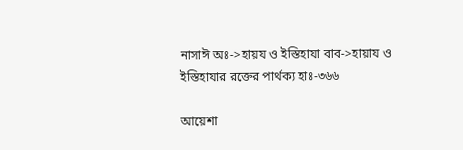নাসাঈ অঃ->হায়য ও ইস্তিহাযা বাব->হায়ায ও ইস্তিহাযার রক্তের পার্থক্য হাঃ-৩৬৬

আয়েশা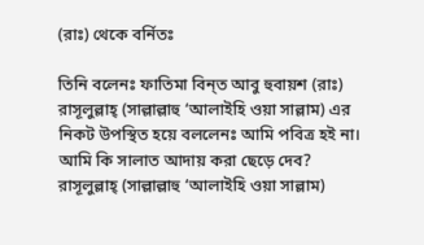(রাঃ) থেকে বর্নিতঃ

তিনি বলেনঃ ফাতিমা বিন্‌ত আবু হুবায়শ (রাঃ) রাসূলুল্লাহ্‌ (সাল্লাল্লাহু ‘আলাইহি ওয়া সাল্লাম) এর নিকট উপস্থিত হয়ে বললেনঃ আমি পবিত্র হই না। আমি কি সালাত আদায় করা ছেড়ে দেব? রাসূলুল্লাহ্‌ (সাল্লাল্লাহু ‘আলাইহি ওয়া সাল্লাম)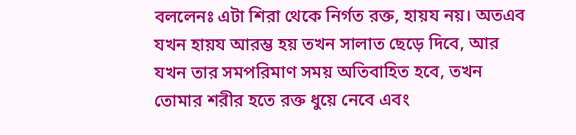বললেনঃ এটা শিরা থেকে নির্গত রক্ত, হায়য নয়। অতএব যখন হায়য আরম্ভ হয় তখন সালাত ছেড়ে দিবে, আর যখন তার সমপরিমাণ সময় অতিবাহিত হবে, তখন তোমার শরীর হতে রক্ত ধুয়ে নেবে এবং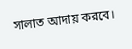সালাত আদায় করবে।